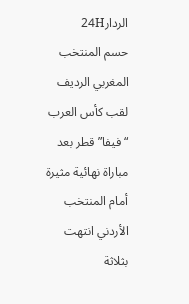الردار24H
حسم المنتخب المغربي الرديف لقب كأس العرب “فيفا” قطر بعد مباراة نهائية مثيرة أمام المنتخب الأردني انتهت بثلاثة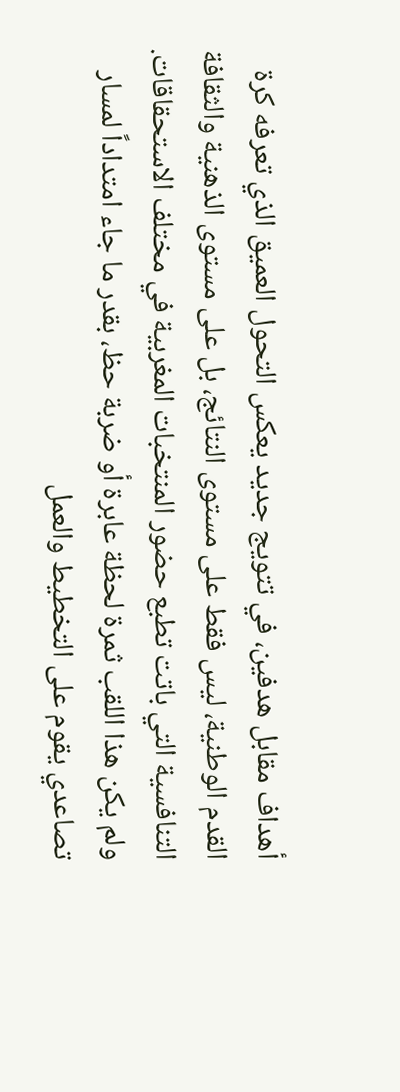أهداف مقابل هدفين، في تتويج جديد يعكس التحول العميق الذي تعرفه كرة القدم الوطنية، ليس فقط على مستوى النتائج، بل على مستوى الذهنية والثقافة التنافسية التي باتت تطبع حضور المنتخبات المغربية في مختلف الاستحقاقات.
ولم يكن هذا اللقب ثمرة لحظة عابرة أو ضربة حظ، بقدر ما جاء امتداداً لمسار تصاعدي يقوم على التخطيط والعمل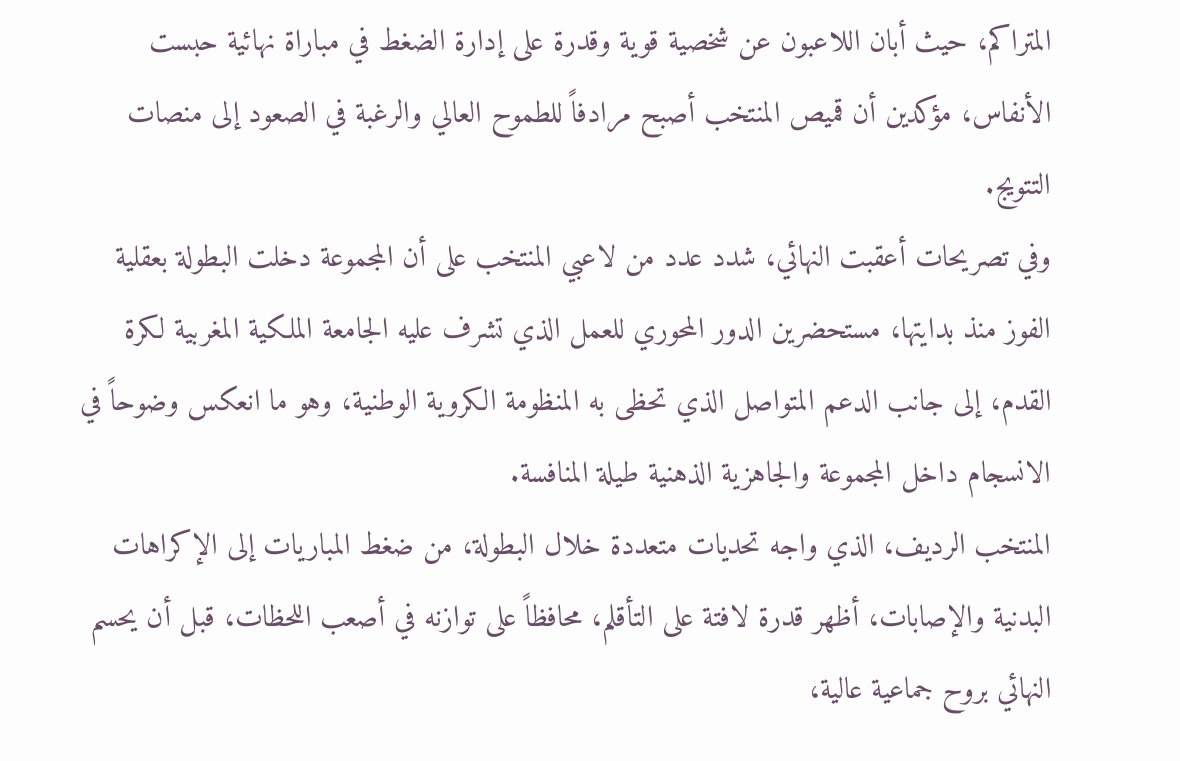المتراكم، حيث أبان اللاعبون عن شخصية قوية وقدرة على إدارة الضغط في مباراة نهائية حبست الأنفاس، مؤكدين أن قميص المنتخب أصبح مرادفاً للطموح العالي والرغبة في الصعود إلى منصات التتويج.
وفي تصريحات أعقبت النهائي، شدد عدد من لاعبي المنتخب على أن المجموعة دخلت البطولة بعقلية الفوز منذ بدايتها، مستحضرين الدور المحوري للعمل الذي تشرف عليه الجامعة الملكية المغربية لكرة القدم، إلى جانب الدعم المتواصل الذي تحظى به المنظومة الكروية الوطنية، وهو ما انعكس وضوحاً في الانسجام داخل المجموعة والجاهزية الذهنية طيلة المنافسة.
المنتخب الرديف، الذي واجه تحديات متعددة خلال البطولة، من ضغط المباريات إلى الإكراهات البدنية والإصابات، أظهر قدرة لافتة على التأقلم، محافظاً على توازنه في أصعب اللحظات، قبل أن يحسم النهائي بروح جماعية عالية،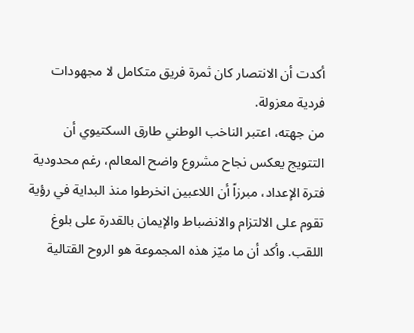أكدت أن الانتصار كان ثمرة فريق متكامل لا مجهودات فردية معزولة.
من جهته، اعتبر الناخب الوطني طارق السكتيوي أن التتويج يعكس نجاح مشروع واضح المعالم، رغم محدودية فترة الإعداد، مبرزاً أن اللاعبين انخرطوا منذ البداية في رؤية تقوم على الالتزام والانضباط والإيمان بالقدرة على بلوغ اللقب. وأكد أن ما ميّز هذه المجموعة هو الروح القتالية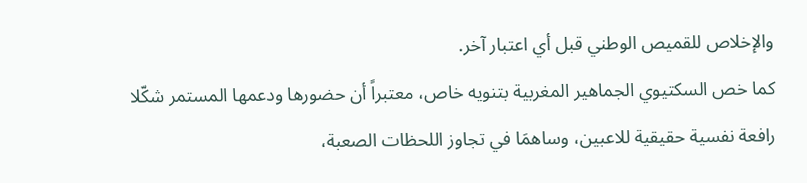والإخلاص للقميص الوطني قبل أي اعتبار آخر.
كما خص السكتيوي الجماهير المغربية بتنويه خاص، معتبراً أن حضورها ودعمها المستمر شكّلا رافعة نفسية حقيقية للاعبين، وساهمَا في تجاوز اللحظات الصعبة،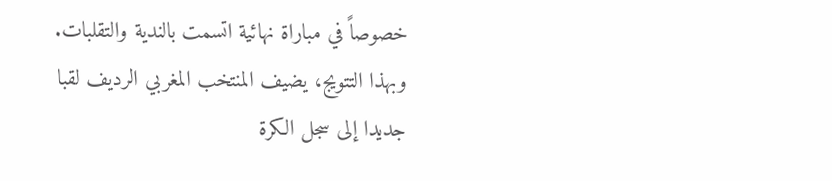خصوصاً في مباراة نهائية اتسمت بالندية والتقلبات.
وبهذا التتويج، يضيف المنتخب المغربي الرديف لقبا جديدا إلى سجل الكرة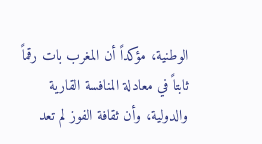الوطنية، مؤكداً أن المغرب بات رقماً ثابتاً في معادلة المنافسة القارية والدولية، وأن ثقافة الفوز لم تعد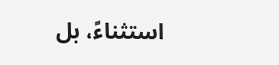استثناءً، بل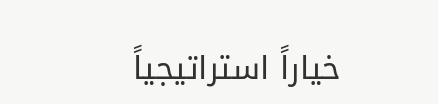خياراً استراتيجياً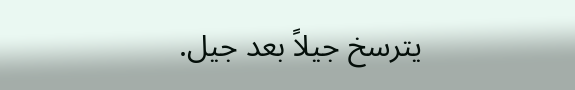يترسخ جيلاً بعد جيل.